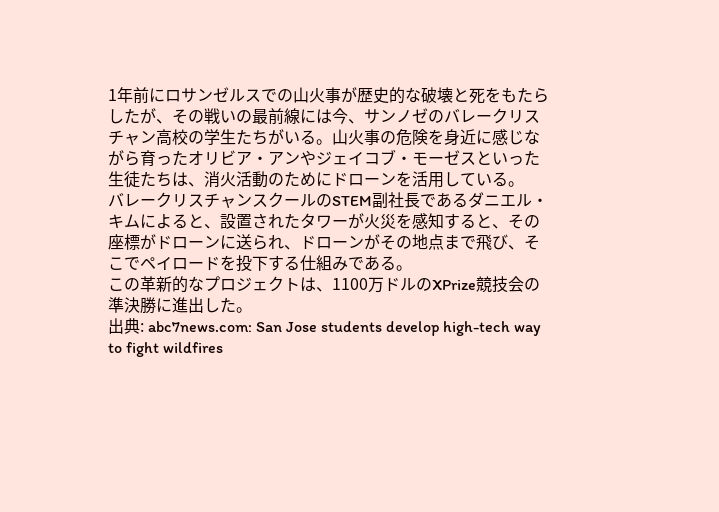1年前にロサンゼルスでの山火事が歴史的な破壊と死をもたらしたが、その戦いの最前線には今、サンノゼのバレークリスチャン高校の学生たちがいる。山火事の危険を身近に感じながら育ったオリビア・アンやジェイコブ・モーゼスといった生徒たちは、消火活動のためにドローンを活用している。
バレークリスチャンスクールのSTEM副社長であるダニエル・キムによると、設置されたタワーが火災を感知すると、その座標がドローンに送られ、ドローンがその地点まで飛び、そこでペイロードを投下する仕組みである。
この革新的なプロジェクトは、1100万ドルのXPrize競技会の準決勝に進出した。
出典: abc7news.com: San Jose students develop high-tech way to fight wildfires